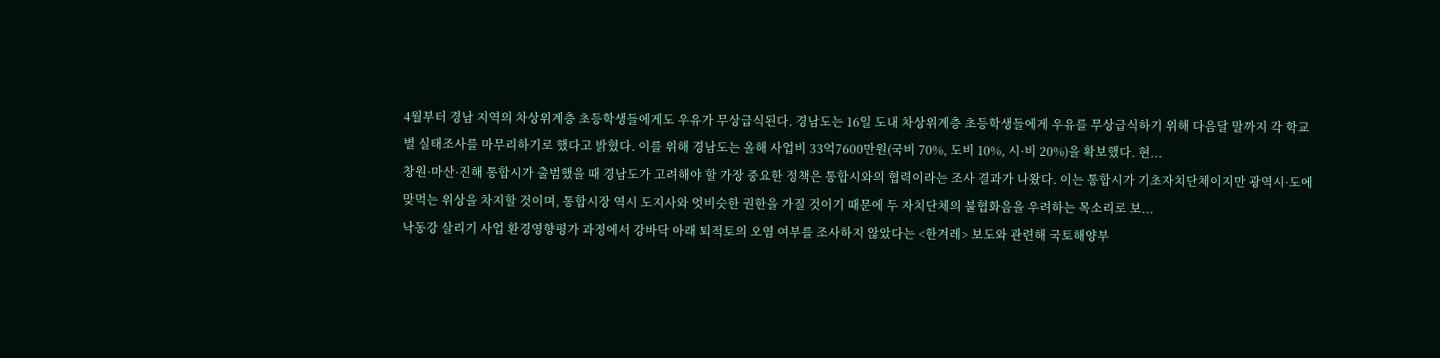4월부터 경남 지역의 차상위계층 초등학생들에게도 우유가 무상급식된다. 경남도는 16일 도내 차상위계층 초등학생들에게 우유를 무상급식하기 위해 다음달 말까지 각 학교별 실태조사를 마무리하기로 했다고 밝혔다. 이를 위해 경남도는 올해 사업비 33억7600만원(국비 70%, 도비 10%, 시·비 20%)을 확보했다. 현...
창원·마산·진해 통합시가 출범했을 때 경남도가 고려해야 할 가장 중요한 정책은 통합시와의 협력이라는 조사 결과가 나왔다. 이는 통합시가 기초자치단체이지만 광역시·도에 맞먹는 위상을 차지할 것이며, 통합시장 역시 도지사와 엇비슷한 권한을 가질 것이기 때문에 두 자치단체의 불협화음을 우려하는 목소리로 보...
낙동강 살리기 사업 환경영향평가 과정에서 강바닥 아래 퇴적토의 오염 여부를 조사하지 않았다는 <한겨레> 보도와 관련해 국토해양부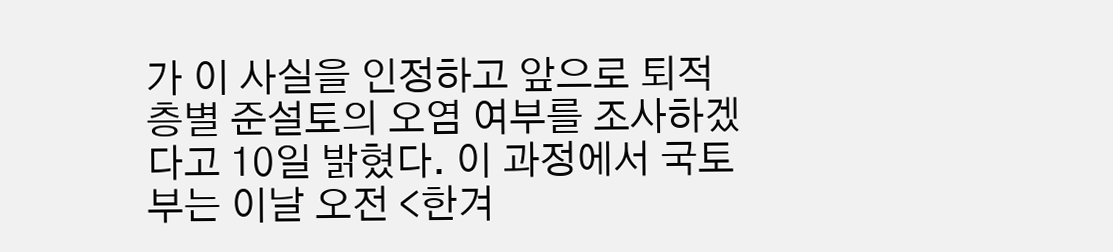가 이 사실을 인정하고 앞으로 퇴적층별 준설토의 오염 여부를 조사하겠다고 10일 밝혔다. 이 과정에서 국토부는 이날 오전 <한겨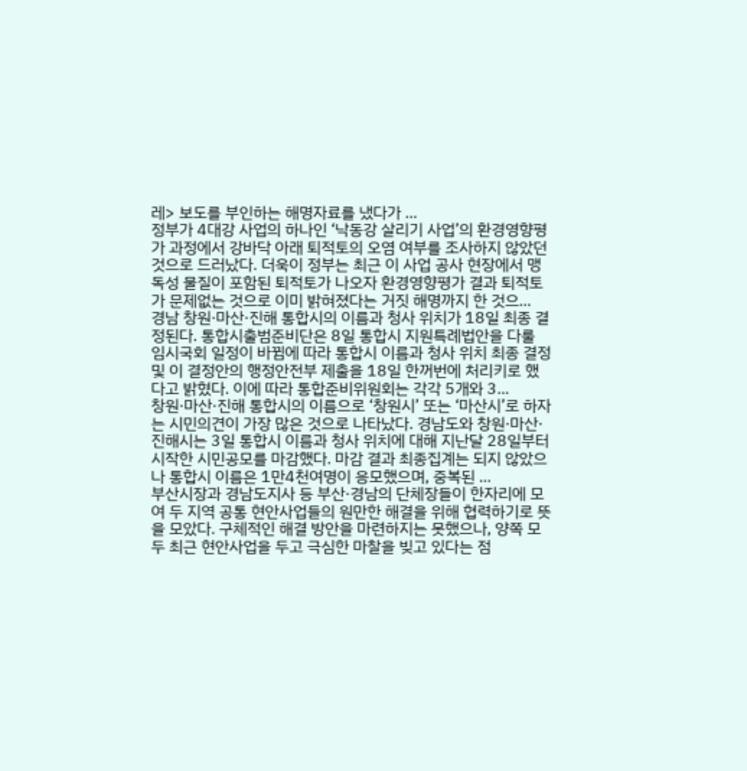레> 보도를 부인하는 해명자료를 냈다가 ...
정부가 4대강 사업의 하나인 ‘낙동강 살리기 사업’의 환경영향평가 과정에서 강바닥 아래 퇴적토의 오염 여부를 조사하지 않았던 것으로 드러났다. 더욱이 정부는 최근 이 사업 공사 현장에서 맹독성 물질이 포함된 퇴적토가 나오자 환경영향평가 결과 퇴적토가 문제없는 것으로 이미 밝혀졌다는 거짓 해명까지 한 것으...
경남 창원·마산·진해 통합시의 이름과 청사 위치가 18일 최종 결정된다. 통합시출범준비단은 8일 통합시 지원특례법안을 다룰 임시국회 일정이 바뀜에 따라 통합시 이름과 청사 위치 최종 결정 및 이 결정안의 행정안전부 제출을 18일 한꺼번에 처리키로 했다고 밝혔다. 이에 따라 통합준비위원회는 각각 5개와 3...
창원·마산·진해 통합시의 이름으로 ‘창원시’ 또는 ‘마산시’로 하자는 시민의견이 가장 많은 것으로 나타났다. 경남도와 창원·마산·진해시는 3일 통합시 이름과 청사 위치에 대해 지난달 28일부터 시작한 시민공모를 마감했다. 마감 결과 최종집계는 되지 않았으나 통합시 이름은 1만4천여명이 응모했으며, 중복된 ...
부산시장과 경남도지사 등 부산·경남의 단체장들이 한자리에 모여 두 지역 공통 현안사업들의 원만한 해결을 위해 협력하기로 뜻을 모았다. 구체적인 해결 방안을 마련하지는 못했으나, 양쪽 모두 최근 현안사업을 두고 극심한 마찰을 빚고 있다는 점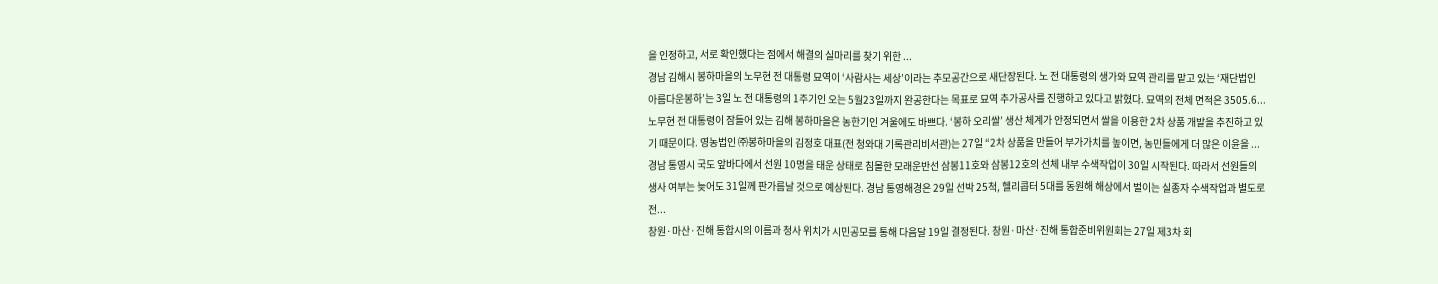을 인정하고, 서로 확인했다는 점에서 해결의 실마리를 찾기 위한 ...
경남 김해시 봉하마을의 노무현 전 대통령 묘역이 ‘사람사는 세상’이라는 추모공간으로 새단장된다. 노 전 대통령의 생가와 묘역 관리를 맡고 있는 ‘재단법인 아름다운봉하’는 3일 노 전 대통령의 1주기인 오는 5월23일까지 완공한다는 목표로 묘역 추가공사를 진행하고 있다고 밝혔다. 묘역의 전체 면적은 3505.6...
노무현 전 대통령이 잠들어 있는 김해 봉하마을은 농한기인 겨울에도 바쁘다. ‘봉하 오리쌀’ 생산 체계가 안정되면서 쌀을 이용한 2차 상품 개발을 추진하고 있기 때문이다. 영농법인 ㈜봉하마을의 김정호 대표(전 청와대 기록관리비서관)는 27일 “2차 상품을 만들어 부가가치를 높이면, 농민들에게 더 많은 이윤을 ...
경남 통영시 국도 앞바다에서 선원 10명을 태운 상태로 침몰한 모래운반선 삼봉11호와 삼봉12호의 선체 내부 수색작업이 30일 시작된다. 따라서 선원들의 생사 여부는 늦어도 31일께 판가름날 것으로 예상된다. 경남 통영해경은 29일 선박 25척, 헬리콥터 5대를 동원해 해상에서 벌이는 실종자 수색작업과 별도로 전...
창원·마산·진해 통합시의 이름과 청사 위치가 시민공모를 통해 다음달 19일 결정된다. 창원·마산·진해 통합준비위원회는 27일 제3차 회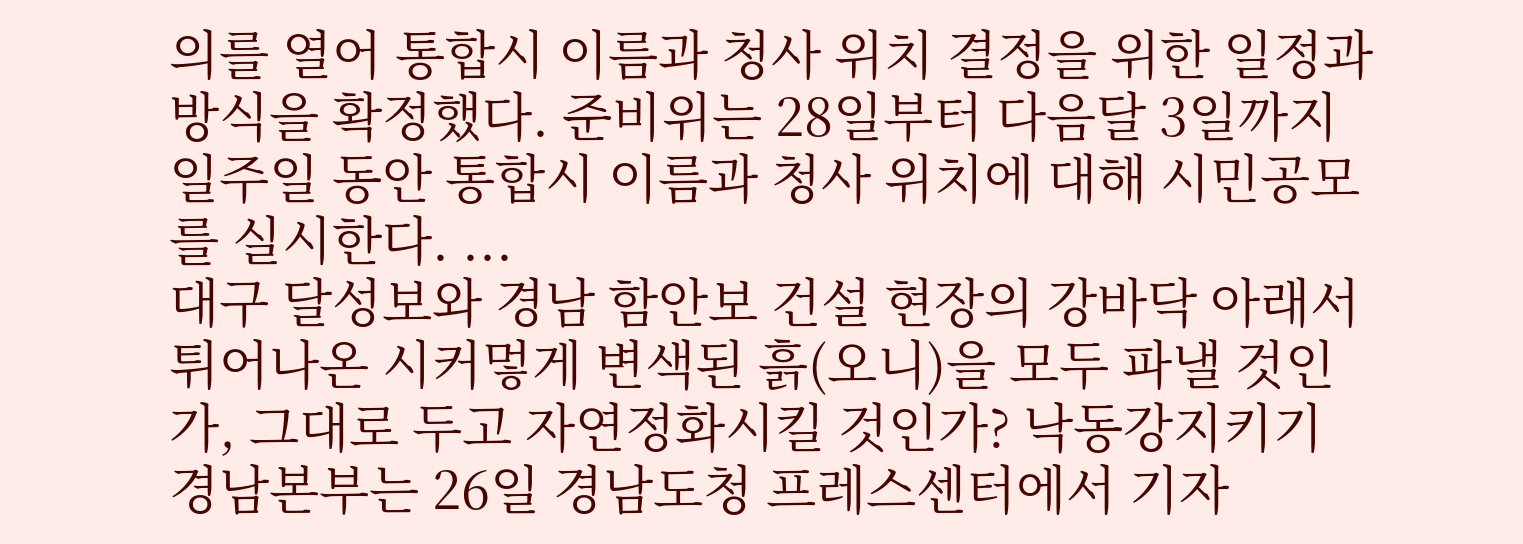의를 열어 통합시 이름과 청사 위치 결정을 위한 일정과 방식을 확정했다. 준비위는 28일부터 다음달 3일까지 일주일 동안 통합시 이름과 청사 위치에 대해 시민공모를 실시한다. ...
대구 달성보와 경남 함안보 건설 현장의 강바닥 아래서 튀어나온 시커멓게 변색된 흙(오니)을 모두 파낼 것인가, 그대로 두고 자연정화시킬 것인가? 낙동강지키기 경남본부는 26일 경남도청 프레스센터에서 기자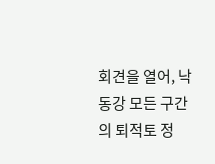회견을 열어, 낙동강 모든 구간의 퇴적토 정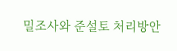밀조사와 준설토 처리방안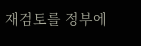재검토를 정부에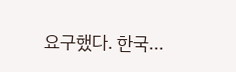요구했다. 한국...